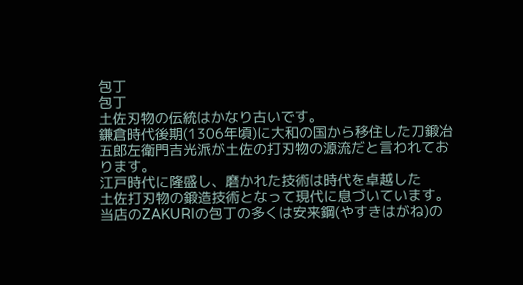包丁
包丁
土佐刃物の伝統はかなり古いです。
鎌倉時代後期(1306年頃)に大和の国から移住した刀鍛冶
五郎左衛門吉光派が土佐の打刃物の源流だと言われております。
江戸時代に隆盛し、磨かれた技術は時代を卓越した
土佐打刃物の鍛造技術となって現代に息づいています。
当店のZAKURIの包丁の多くは安来鋼(やすきはがね)の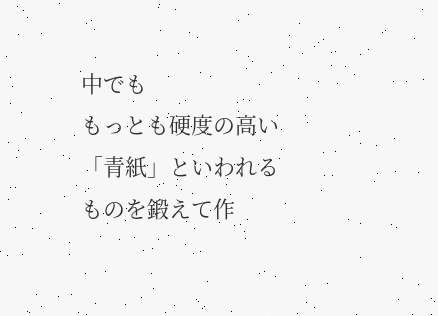中でも
もっとも硬度の高い「青紙」といわれるものを鍛えて作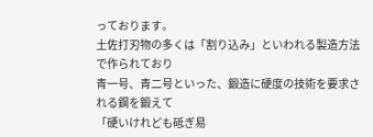っております。
土佐打刃物の多くは「割り込み」といわれる製造方法で作られており
青一号、青二号といった、鍛造に硬度の技術を要求される鋼を鍛えて
「硬いけれども砥ぎ易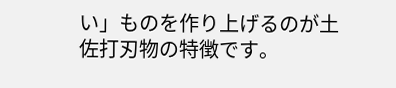い」ものを作り上げるのが土佐打刃物の特徴です。